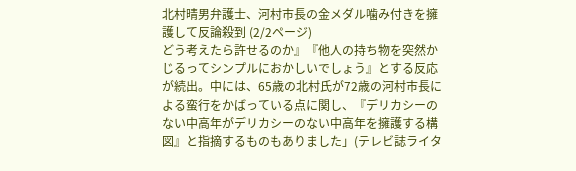北村晴男弁護士、河村市長の金メダル噛み付きを擁護して反論殺到 (2/2ページ)
どう考えたら許せるのか』『他人の持ち物を突然かじるってシンプルにおかしいでしょう』とする反応が続出。中には、65歳の北村氏が72歳の河村市長による蛮行をかばっている点に関し、『デリカシーのない中高年がデリカシーのない中高年を擁護する構図』と指摘するものもありました」(テレビ誌ライタ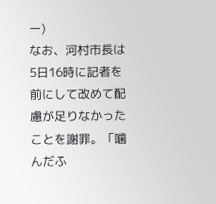ー)
なお、河村市長は5日16時に記者を前にして改めて配慮が足りなかったことを謝罪。「噛んだふ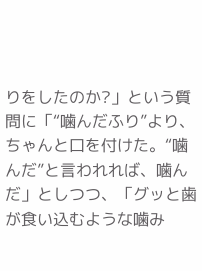りをしたのか?」という質問に「“噛んだふり”より、ちゃんと口を付けた。“噛んだ”と言われれば、噛んだ」としつつ、「グッと歯が食い込むような噛み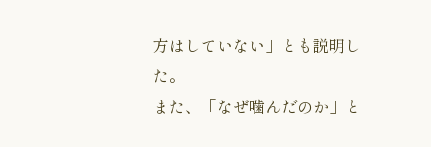方はしていない」とも説明した。
また、「なぜ噛んだのか」と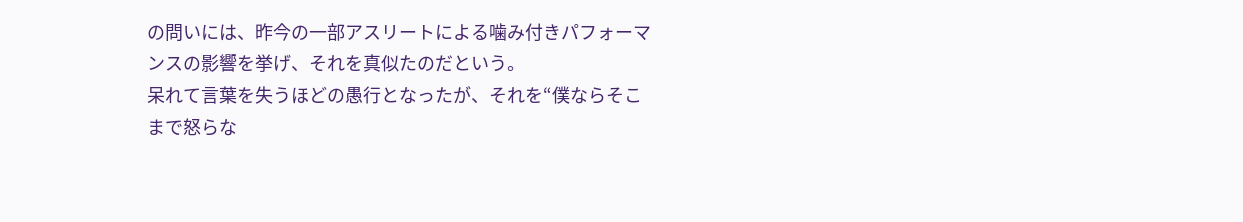の問いには、昨今の一部アスリートによる噛み付きパフォーマンスの影響を挙げ、それを真似たのだという。
呆れて言葉を失うほどの愚行となったが、それを“僕ならそこまで怒らな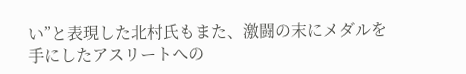い”と表現した北村氏もまた、激闘の末にメダルを手にしたアスリートへの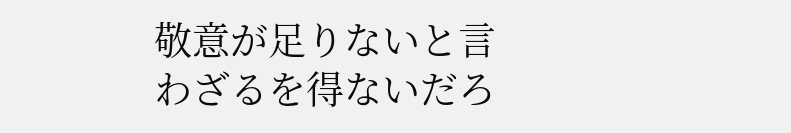敬意が足りないと言わざるを得ないだろ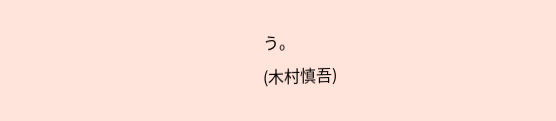う。
(木村慎吾)